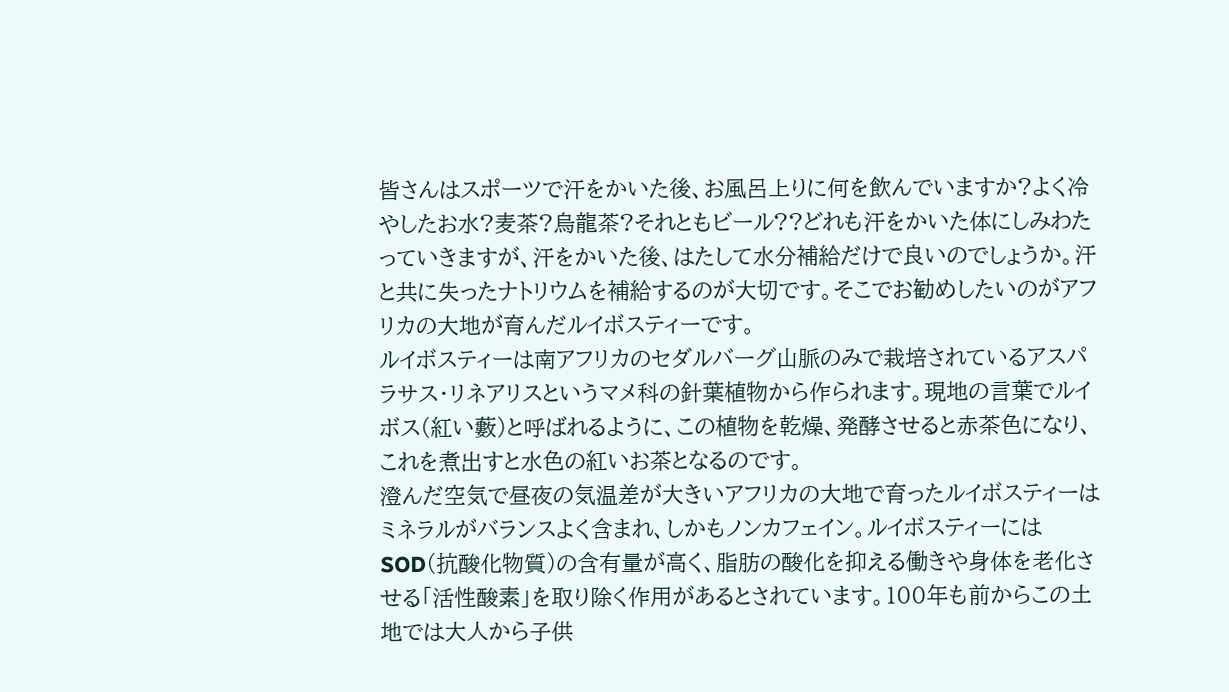皆さんはスポーツで汗をかいた後、お風呂上りに何を飲んでいますか?よく冷やしたお水?麦茶?烏龍茶?それともビール??どれも汗をかいた体にしみわたっていきますが、汗をかいた後、はたして水分補給だけで良いのでしょうか。汗と共に失ったナトリウムを補給するのが大切です。そこでお勧めしたいのがアフリカの大地が育んだルイボスティーです。
ルイボスティーは南アフリカのセダルバーグ山脈のみで栽培されているアスパラサス・リネアリスというマメ科の針葉植物から作られます。現地の言葉でルイボス(紅い藪)と呼ばれるように、この植物を乾燥、発酵させると赤茶色になり、これを煮出すと水色の紅いお茶となるのです。
澄んだ空気で昼夜の気温差が大きいアフリカの大地で育ったルイボスティーはミネラルがバランスよく含まれ、しかもノンカフェイン。ルイボスティーにはSOD(抗酸化物質)の含有量が高く、脂肪の酸化を抑える働きや身体を老化させる「活性酸素」を取り除く作用があるとされています。100年も前からこの土地では大人から子供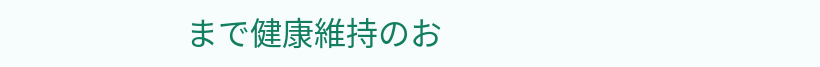まで健康維持のお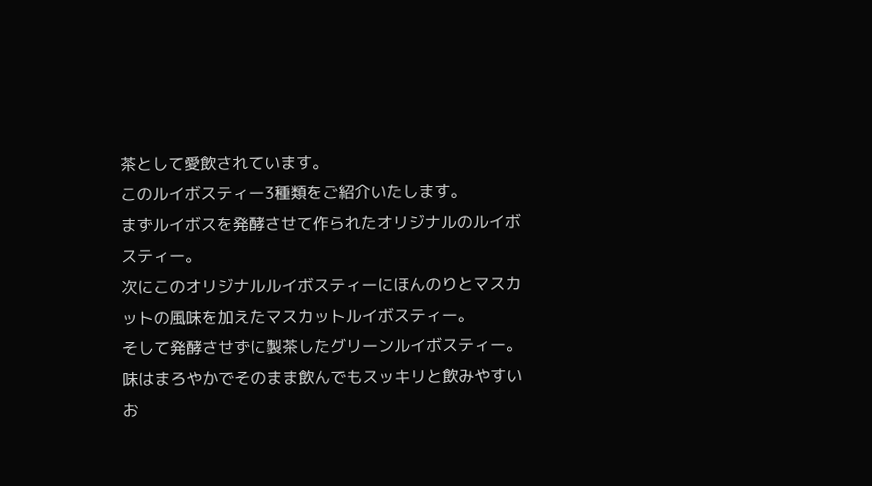茶として愛飲されています。
このルイボスティー3種類をご紹介いたします。
まずルイボスを発酵させて作られたオリジナルのルイボスティー。
次にこのオリジナルルイボスティーにほんのりとマスカットの風味を加えたマスカットルイボスティー。
そして発酵させずに製茶したグリーンルイボスティー。
味はまろやかでそのまま飲んでもスッキリと飲みやすいお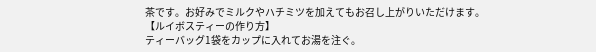茶です。お好みでミルクやハチミツを加えてもお召し上がりいただけます。
【ルイボスティーの作り方】
ティーバッグ1袋をカップに入れてお湯を注ぐ。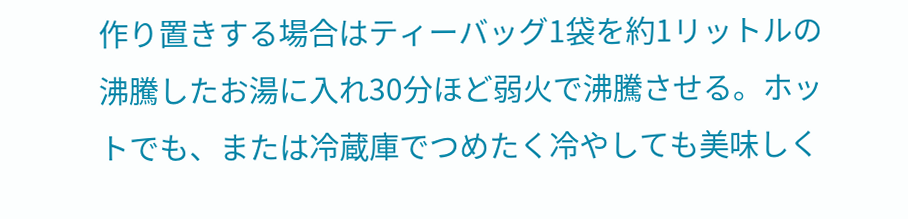作り置きする場合はティーバッグ1袋を約1リットルの沸騰したお湯に入れ30分ほど弱火で沸騰させる。ホットでも、または冷蔵庫でつめたく冷やしても美味しく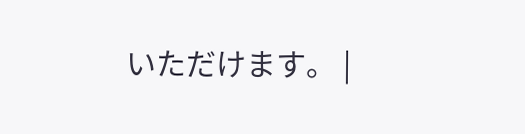いただけます。 |